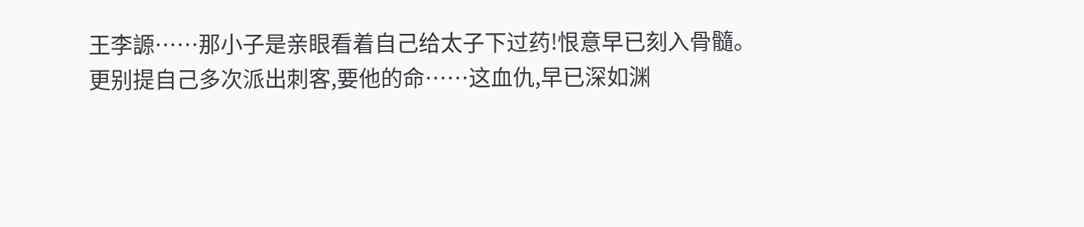王李謜……那小子是亲眼看着自己给太子下过药!恨意早已刻入骨髓。
更别提自己多次派出刺客,要他的命……这血仇,早已深如渊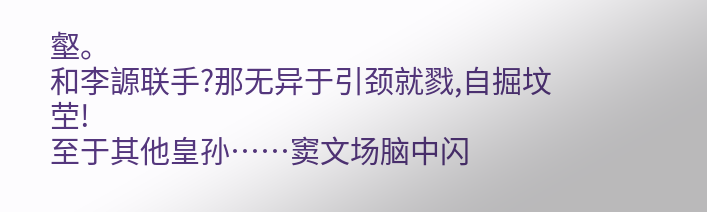壑。
和李謜联手?那无异于引颈就戮,自掘坟茔!
至于其他皇孙……窦文场脑中闪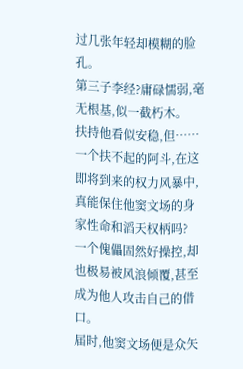过几张年轻却模糊的脸孔。
第三子李经?庸碌懦弱,毫无根基,似一截朽木。
扶持他看似安稳,但……一个扶不起的阿斗,在这即将到来的权力风暴中,真能保住他窦文场的身家性命和滔天权柄吗?
一个傀儡固然好操控,却也极易被风浪倾覆,甚至成为他人攻击自己的借口。
届时,他窦文场便是众矢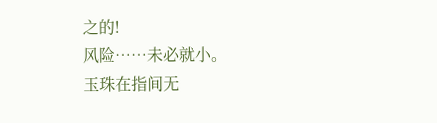之的!
风险……未必就小。
玉珠在指间无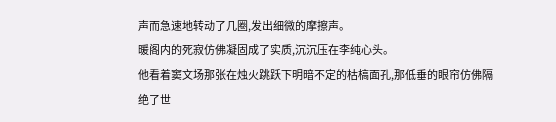声而急速地转动了几圈,发出细微的摩擦声。
暖阁内的死寂仿佛凝固成了实质,沉沉压在李纯心头。
他看着窦文场那张在烛火跳跃下明暗不定的枯槁面孔,那低垂的眼帘仿佛隔绝了世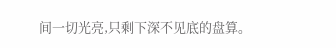间一切光亮,只剩下深不见底的盘算。